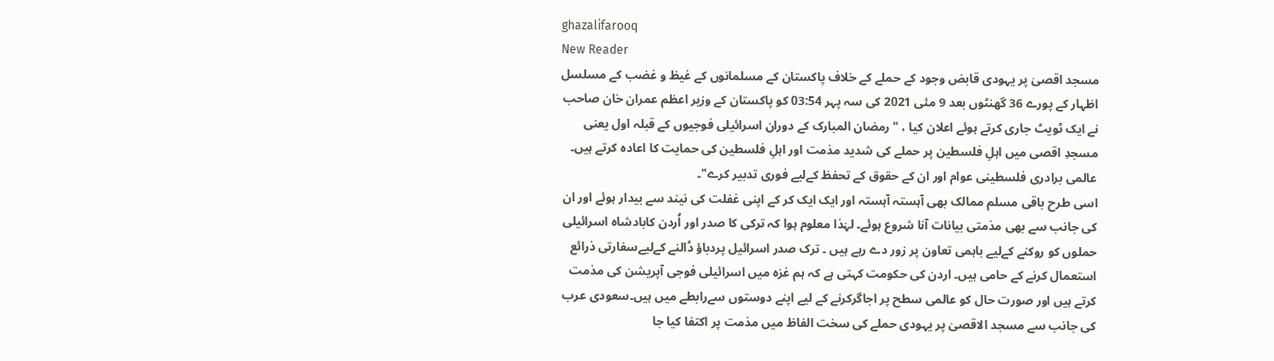ghazalifarooq
New Reader
مسجد اقصیٰ پر یہودی قابض وجود کے حملے کے خلاف پاکستان کے مسلمانوں کے غیظ و غضب کے مسلسل اظہار کے پورے 36 گھنٹوں بعد 9 مئی 2021 کی سہ پہر 03:54 کو پاکستان کے وزیر اعظم عمران خان صاحب نے ایک ٹویٹ جاری کرتے ہوئے اعلان کیا ، "رمضان المبارک کے دوران اسرائیلی فوجیوں کے قبلہ اول یعنی مسجدِ اقصی میں اہلِ فلسطین پر حملے کی شدید مذمت اور اہلِ فلسطین کی حمایت کا اعادہ کرتے ہیں۔ عالمی برادری فلسطینی عوام اور ان کے حقوق کے تحفظ کےلیے فوری تدبیر کرے"۔
اسی طرح باقی مسلم ممالک بھی آہستہ آہستہ اور ایک ایک کر کے اپنی غفلت کی نیند سے بیدار ہوئے اور ان کی جانب سے بھی مذمتی بیانات آنا شروع ہوئے۔ لہٰذا معلوم ہوا کہ ترکی کا صدر اور اُردن کابادشاہ اسرائیلی حملوں کو روکنے کےلیے باہمی تعاون پر زور دے رہے ہیں ۔ ترک صدر اسرائیل پردباؤ ڈالنے کےلیےسفارتی ذرائع استعمال کرنے کے حامی ہیں۔ اردن کی حکومت کہتی ہے کہ ہم غزہ میں اسرائیلی فوجی آپریشن کی مذمت کرتے ہیں اور صورت حال کو عالمی سطح پر اجاگرکرنے کے لیے اپنے دوستوں سےرابطے میں ہیں۔سعودی عرب کی جانب سے مسجد الاقصیٰ پر یہودی حملے کی سخت الفاظ میں مذمت پر اکتفا کیا جا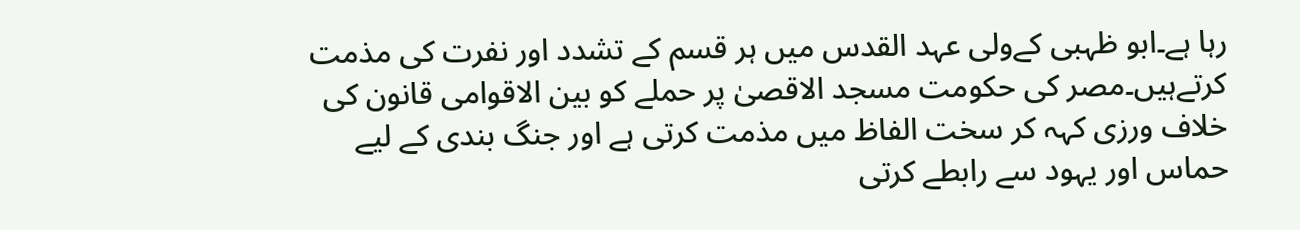رہا ہے۔ابو ظہبی کےولی عہد القدس میں ہر قسم کے تشدد اور نفرت کی مذمت کرتےہیں۔مصر کی حکومت مسجد الاقصیٰ پر حملے کو بین الاقوامی قانون کی خلاف ورزی کہہ کر سخت الفاظ میں مذمت کرتی ہے اور جنگ بندی کے لیے حماس اور یہود سے رابطے کرتی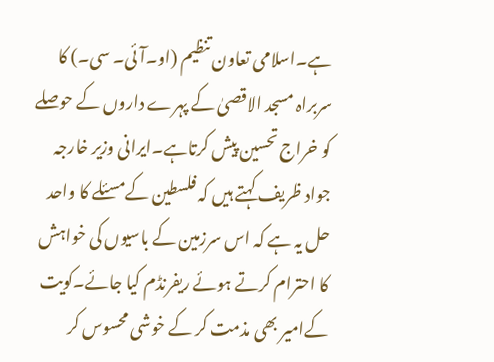ہے۔اسلامی تعاون تنظیم (او۔آئی۔ سی۔) کا سربراہ مسجد الاقصیٰ کے پہرے داروں کے حوصلے کو خراج تحسین پیش کرتاہے۔ایرانی وزیر خارجہ جواد ظریف کہتے ہیں کہ فلسطین کےمسئلے کا واحد حل یہ ہے کہ اس سرزمین کے باسیوں کی خواہش کا احترام کرتے ہوئے ریفرنڈم کیا جائے۔کویت کےامیر بھی مذمت کر کے خوشی محسوس کر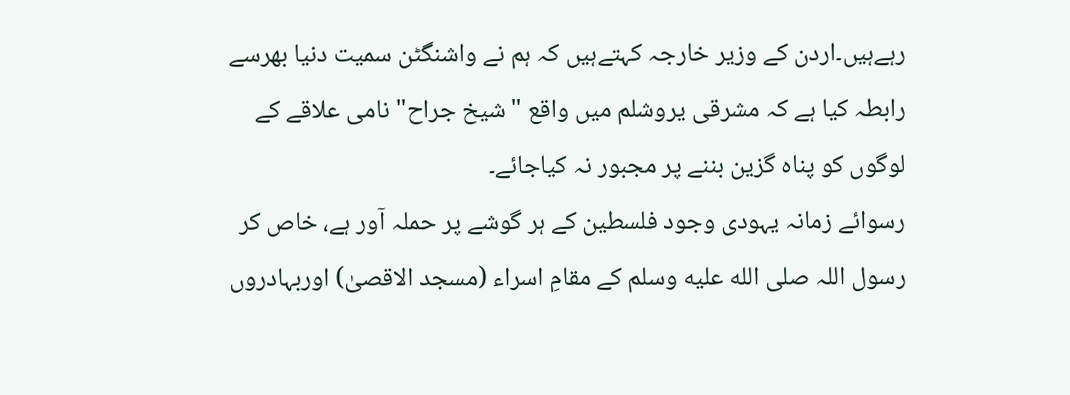رہےہیں۔اردن کے وزیر خارجہ کہتےہیں کہ ہم نے واشنگٹن سمیت دنیا بھرسے رابطہ کیا ہے کہ مشرقی یروشلم میں واقع "شیخ جراح" نامی علاقے کے لوگوں کو پناہ گزین بننے پر مجبور نہ کیاجائے۔
رسوائے زمانہ یہودی وجود فلسطین کے ہر گوشے پر حملہ آور ہے، خاص کر رسول اللہ صلى الله عليه وسلم کے مقامِ اسراء (مسجد الاقصیٰ) اوربہادروں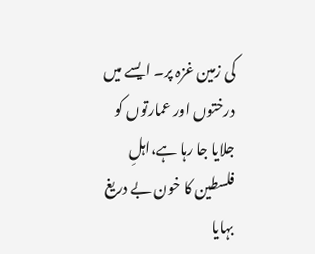کی زمین غزہ پر۔ ایسے میں درختوں اور عمارتوں کو جلایا جا رہا ہے،اہلِ فلسطین کا خون بے دریغ بہایا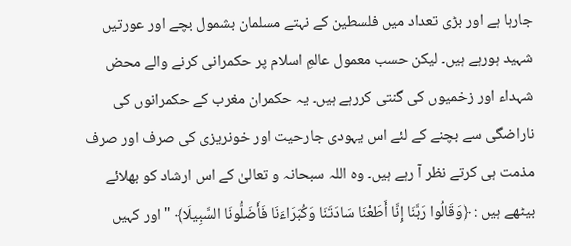جارہا ہے اور بڑی تعداد میں فلسطین کے نہتے مسلمان بشمول بچے اور عورتیں شہید ہورہے ہیں۔ لیکن حسب معمول عالمِ اسلام پر حکمرانی کرنے والے محض شہداء اور زخمیوں کی گنتی کررہے ہیں۔ یہ حکمران مغرب کے حکمرانوں کی ناراضگی سے بچنے کے لئے اس یہودی جارحیت اور خونریزی کی صرف اور صرف مذمت ہی کرتے نظر آ رہے ہیں۔ وہ اللہ سبحانہ و تعالیٰ کے اس ارشاد کو بھلائے بیٹھے ہیں : ﴿وَقَالُوا رَبَّنَا إِنَّا أَطَعْنَا سَادَتَنَا وَكُبَرَاءَنَا فَأَضَلُّونَا السَّبِيلَا﴾ "اور کہیں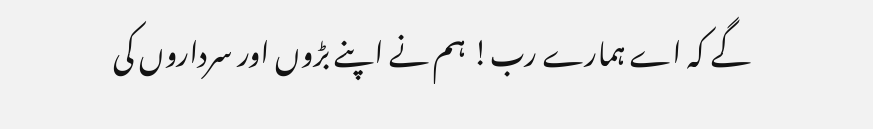گے کہ اے ہمارے رب! ہم نے اپنے بڑوں اور سرداروں کی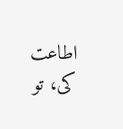اطاعت کی، تو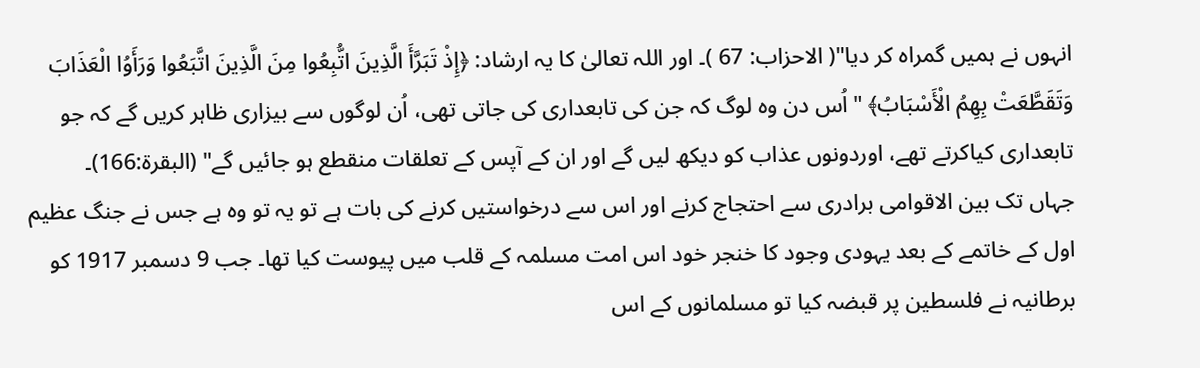انہوں نے ہمیں گمراہ کر دیا"( الاحزاب: 67 )۔ اور اللہ تعالیٰ کا یہ ارشاد: ﴿إِذْ تَبَرَّأَ الَّذِينَ اتُّبِعُوا مِنَ الَّذِينَ اتَّبَعُوا وَرَأَوُا الْعَذَابَ وَتَقَطَّعَتْ بِهِمُ الْأَسْبَابُ﴾ "اُس دن وہ لوگ کہ جن کی تابعداری کی جاتی تھی، اُن لوگوں سے بیزاری ظاہر کریں گے کہ جو تابعداری کیاکرتے تھے، اوردونوں عذاب کو دیکھ لیں گے اور ان کے آپس کے تعلقات منقطع ہو جائیں گے" (البقرۃ:166)۔
جہاں تک بین الاقوامی برادری سے احتجاج کرنے اور اس سے درخواستیں کرنے کی بات ہے تو یہ تو وہ ہے جس نے جنگ عظیم اول کے خاتمے کے بعد یہودی وجود کا خنجر خود اس امت مسلمہ کے قلب میں پیوست کیا تھا۔ جب 9 دسمبر 1917 کو برطانیہ نے فلسطین پر قبضہ کیا تو مسلمانوں کے اس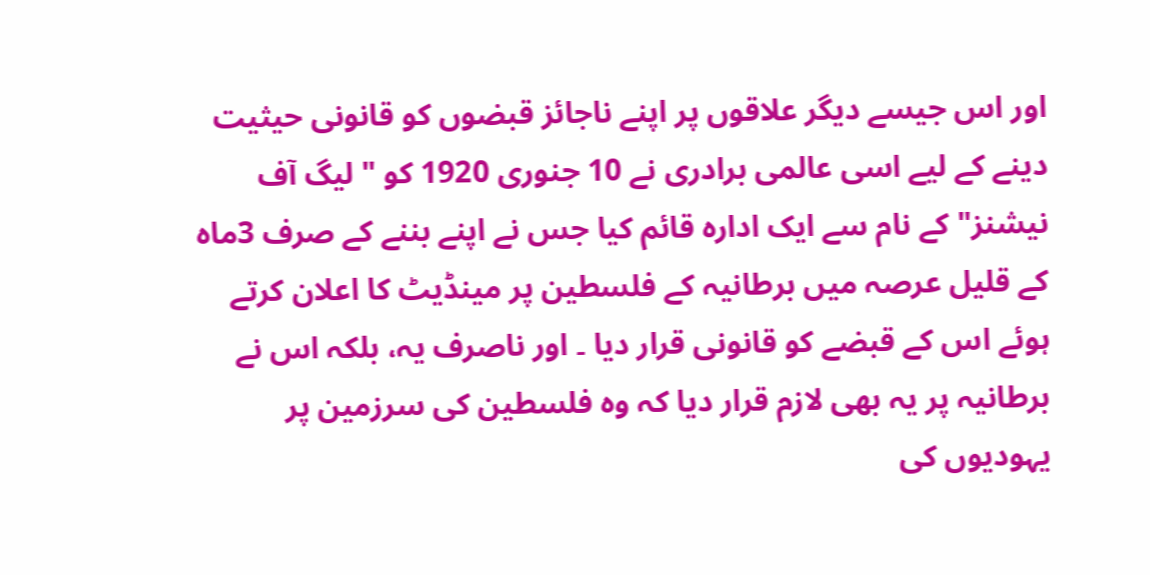اور اس جیسے دیگر علاقوں پر اپنے ناجائز قبضوں کو قانونی حیثیت دینے کے لیے اسی عالمی برادری نے 10 جنوری 1920 کو " لیگ آف نیشنز" کے نام سے ایک ادارہ قائم کیا جس نے اپنے بننے کے صرف 3ماہ کے قلیل عرصہ میں برطانیہ کے فلسطین پر مینڈیٹ کا اعلان کرتے ہوئے اس کے قبضے کو قانونی قرار دیا ۔ اور ناصرف یہ، بلکہ اس نے برطانیہ پر یہ بھی لازم قرار دیا کہ وہ فلسطین کی سرزمین پر یہودیوں کی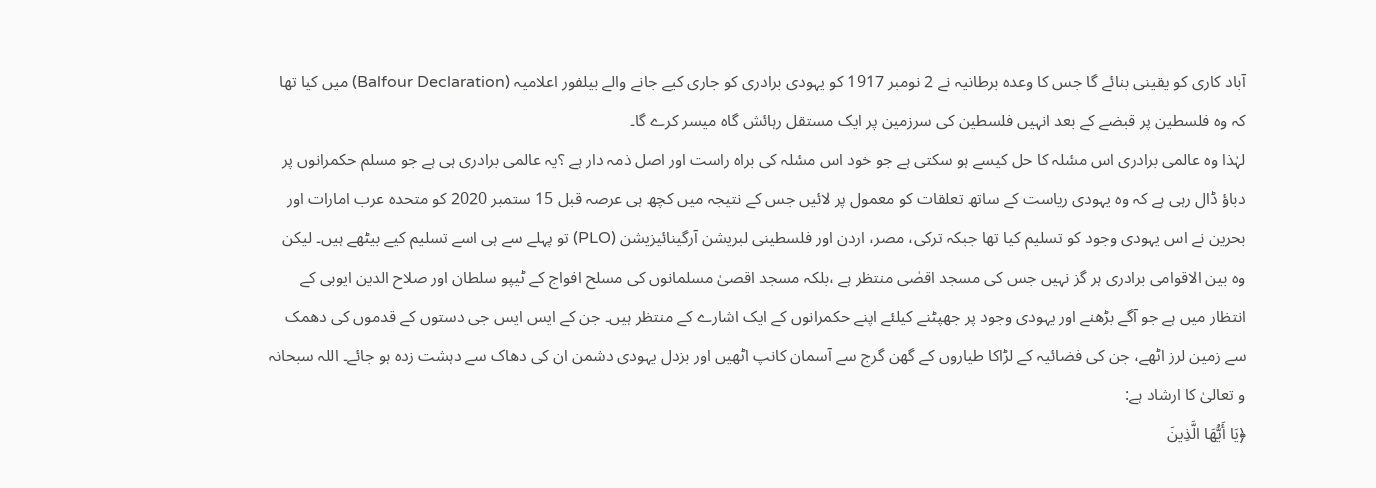آباد کاری کو یقینی بنائے گا جس کا وعدہ برطانیہ نے 2 نومبر 1917 کو یہودی برادری کو جاری کیے جانے والے بیلفور اعلامیہ (Balfour Declaration) میں کیا تھا کہ وہ فلسطین پر قبضے کے بعد انہیں فلسطین کی سرزمین پر ایک مستقل رہائش گاہ میسر کرے گا۔
لہٰذا وہ عالمی برادری اس مسٔلہ کا حل کیسے ہو سکتی ہے جو خود اس مسٔلہ کی براہ راست اور اصل ذمہ دار ہے ؟یہ عالمی برادری ہی ہے جو مسلم حکمرانوں پر دباؤ ڈال رہی ہے کہ وہ یہودی ریاست کے ساتھ تعلقات کو معمول پر لائیں جس کے نتیجہ میں کچھ ہی عرصہ قبل 15 ستمبر 2020 کو متحدہ عرب امارات اور بحرین نے اس یہودی وجود کو تسلیم کیا تھا جبکہ ترکی، مصر، اردن اور فلسطینی لبریشن آرگینائیزیشن (PLO) تو پہلے سے ہی اسے تسلیم کیے بیٹھے ہیں۔ لیکن وہ بین الاقوامی برادری ہر گز نہیں جس کی مسجد اقصٰی منتظر ہے ،بلکہ مسجد اقصیٰ مسلمانوں کی مسلح افواج کے ٹیپو سلطان اور صلاح الدین ایوبی کے انتظار میں ہے جو آگے بڑھنے اور یہودی وجود پر جھپٹنے کیلئے اپنے حکمرانوں کے ایک اشارے کے منتظر ہیں۔ جن کے ایس ایس جی دستوں کے قدموں کی دھمک سے زمین لرز اٹھے، جن کی فضائیہ کے لڑاکا طیاروں کے گھن گرج سے آسمان کانپ اٹھیں اور بزدل یہودی دشمن ان کی دھاک سے دہشت زدہ ہو جائے۔ اللہ سبحانہ و تعالیٰ کا ارشاد ہے:
﴿يَا أَيُّهَا الَّذِينَ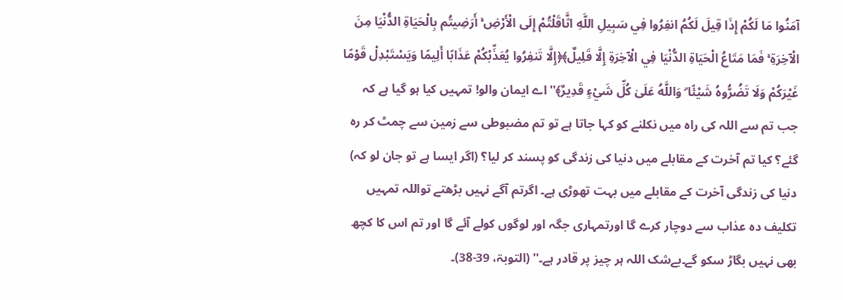آمَنُوا مَا لَكُمْ إِذَا قِيلَ لَكُمُ انفِرُوا فِي سَبِيلِ اللَّهِ اثَّاقَلْتُمْ إِلَى الْأَرْضِ ۚ أَرَضِيتُم بِالْحَيَاةِ الدُّنْيَا مِنَ الْآخِرَةِ ۚ فَمَا مَتَاعُ الْحَيَاةِ الدُّنْيَا فِي الْآخِرَةِ إِلَّا قَلِيلٌ﴾﴿إِلَّا تَنفِرُوا يُعَذِّبْكُمْ عَذَابًا أَلِيمًا وَيَسْتَبْدِلْ قَوْمًا غَيْرَكُمْ وَلَا تَضُرُّوهُ شَيْئًا ۗ وَاللَّهُ عَلَىٰ كُلِّ شَيْءٍ قَدِيرٌ﴾''اے ایمان والو! تمہیں کیا ہو گیا ہے کہ جب تم سے اللہ کی راہ میں نکلنے کو کہا جاتا ہے تو تم مضبوطی سے زمین سے چمٹ کر رہ گئے؟ کیا تم آخرت کے مقابلے میں دنیا کی زندگی کو پسند کر لیا؟ (اگر ایسا ہے تو جان لو کہ) دنیا کی زندگی آخرت کے مقابلے میں بہت تھوڑی ہے۔ اگرتم آگے نہیں بڑھتے تواللہ تمہیں تکلیف دہ عذاب سے دوچار کرے گا اورتمہاری جگہ اور لوگوں کولے آئے گا اور تم اس کا کچھ بھی نہیں بگاڑ سکو گے۔بےشک اللہ ہر چیز پر قادر ہے۔'' (التوبۃ، 39-38)۔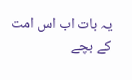یہ بات اب اس امت کے بچے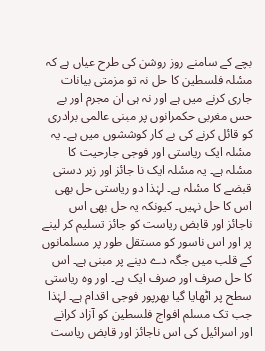بچے کے سامنے روز روشن کی طرح عیاں ہے کہ مسٔلہ فلسطین کا حل نہ تو مزمتی بیانات جاری کرنے میں ہے اور نہ ہی ان مجرم اور بے حس مغربی حکمرانوں پر مبنی عالمی برادری کو قائل کرنے کی بے کار کوششوں میں ہے۔ یہ مسٔلہ ایک ریاستی اور فوجی جارحیت کا مسٔلہ ہے۔ یہ مسٔلہ ایک نا جائز اور زبر دستی قبضے کا مسٔلہ ہے۔ لہٰذا دو ریاستی حل بھی اس کا حل نہیں۔ کیونکہ یہ حل بھی اس ناجائز اور قابض ریاست کو جائز تسلیم کر لینے پر اور اس ناسور کو مستقل طور پر مسلمانوں کے قلب میں جگہ دے دینے پر مبنی ہے۔ اس کا حل صرف اور صرف ایک ہے۔ اور وہ ریاستی سطح پر اٹھایا گیا بھرپور فوجی اقدام ہے۔ لہٰذا جب تک مسلم افواج فلسطین کو آزاد کرانے اور اسرائیل کی اس ناجائز اور قابض ریاست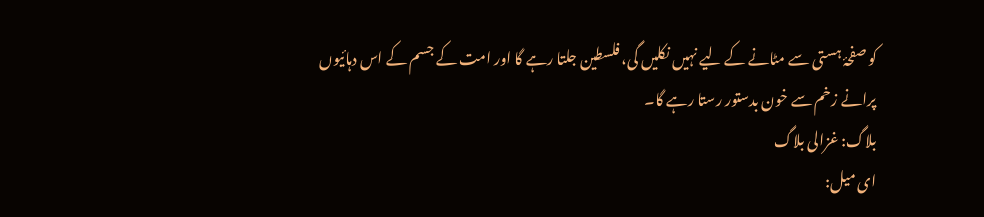کو صفحۂ ہستی سے مٹانے کے لیے نہیں نکلیں گی، فلسطین جلتا رہے گا اور امت کے جسم کے اس دہائیوں پرانے زخم سے خون بدستور رستا رہے گا۔
بلاگ: غزالی بلاگ
ای میل: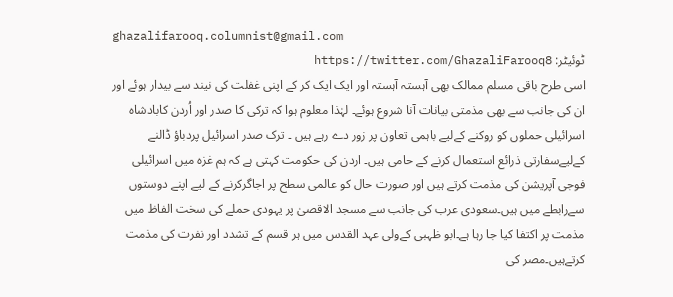ghazalifarooq.columnist@gmail.com
ٹوئیٹر: https://twitter.com/GhazaliFarooq8
اسی طرح باقی مسلم ممالک بھی آہستہ آہستہ اور ایک ایک کر کے اپنی غفلت کی نیند سے بیدار ہوئے اور ان کی جانب سے بھی مذمتی بیانات آنا شروع ہوئے۔ لہٰذا معلوم ہوا کہ ترکی کا صدر اور اُردن کابادشاہ اسرائیلی حملوں کو روکنے کےلیے باہمی تعاون پر زور دے رہے ہیں ۔ ترک صدر اسرائیل پردباؤ ڈالنے کےلیےسفارتی ذرائع استعمال کرنے کے حامی ہیں۔ اردن کی حکومت کہتی ہے کہ ہم غزہ میں اسرائیلی فوجی آپریشن کی مذمت کرتے ہیں اور صورت حال کو عالمی سطح پر اجاگرکرنے کے لیے اپنے دوستوں سےرابطے میں ہیں۔سعودی عرب کی جانب سے مسجد الاقصیٰ پر یہودی حملے کی سخت الفاظ میں مذمت پر اکتفا کیا جا رہا ہے۔ابو ظہبی کےولی عہد القدس میں ہر قسم کے تشدد اور نفرت کی مذمت کرتےہیں۔مصر کی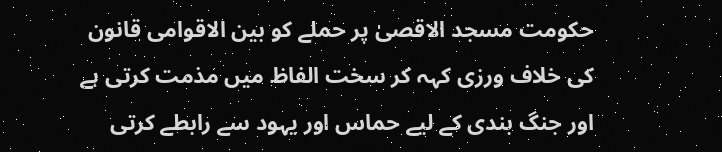حکومت مسجد الاقصیٰ پر حملے کو بین الاقوامی قانون کی خلاف ورزی کہہ کر سخت الفاظ میں مذمت کرتی ہے اور جنگ بندی کے لیے حماس اور یہود سے رابطے کرتی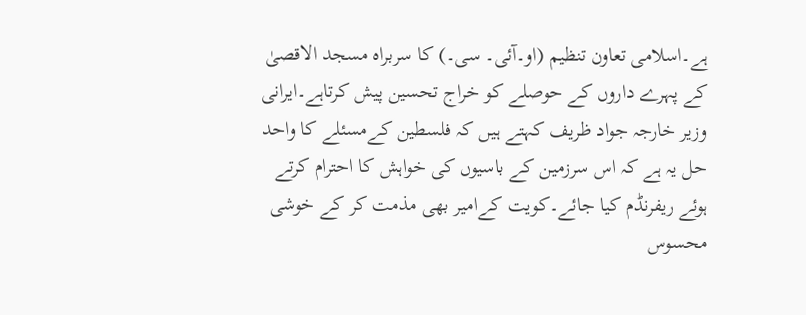ہے۔اسلامی تعاون تنظیم (او۔آئی۔ سی۔) کا سربراہ مسجد الاقصیٰ کے پہرے داروں کے حوصلے کو خراج تحسین پیش کرتاہے۔ایرانی وزیر خارجہ جواد ظریف کہتے ہیں کہ فلسطین کےمسئلے کا واحد حل یہ ہے کہ اس سرزمین کے باسیوں کی خواہش کا احترام کرتے ہوئے ریفرنڈم کیا جائے۔کویت کےامیر بھی مذمت کر کے خوشی محسوس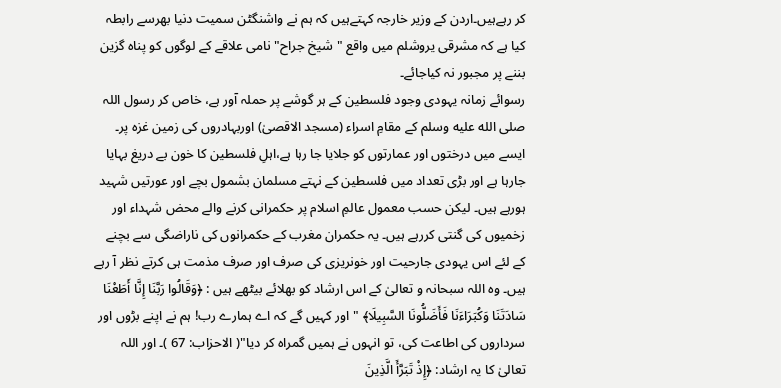کر رہےہیں۔اردن کے وزیر خارجہ کہتےہیں کہ ہم نے واشنگٹن سمیت دنیا بھرسے رابطہ کیا ہے کہ مشرقی یروشلم میں واقع "شیخ جراح" نامی علاقے کے لوگوں کو پناہ گزین بننے پر مجبور نہ کیاجائے۔
رسوائے زمانہ یہودی وجود فلسطین کے ہر گوشے پر حملہ آور ہے، خاص کر رسول اللہ صلى الله عليه وسلم کے مقامِ اسراء (مسجد الاقصیٰ) اوربہادروں کی زمین غزہ پر۔ ایسے میں درختوں اور عمارتوں کو جلایا جا رہا ہے،اہلِ فلسطین کا خون بے دریغ بہایا جارہا ہے اور بڑی تعداد میں فلسطین کے نہتے مسلمان بشمول بچے اور عورتیں شہید ہورہے ہیں۔ لیکن حسب معمول عالمِ اسلام پر حکمرانی کرنے والے محض شہداء اور زخمیوں کی گنتی کررہے ہیں۔ یہ حکمران مغرب کے حکمرانوں کی ناراضگی سے بچنے کے لئے اس یہودی جارحیت اور خونریزی کی صرف اور صرف مذمت ہی کرتے نظر آ رہے ہیں۔ وہ اللہ سبحانہ و تعالیٰ کے اس ارشاد کو بھلائے بیٹھے ہیں : ﴿وَقَالُوا رَبَّنَا إِنَّا أَطَعْنَا سَادَتَنَا وَكُبَرَاءَنَا فَأَضَلُّونَا السَّبِيلَا﴾ "اور کہیں گے کہ اے ہمارے رب! ہم نے اپنے بڑوں اور سرداروں کی اطاعت کی، تو انہوں نے ہمیں گمراہ کر دیا"( الاحزاب: 67 )۔ اور اللہ تعالیٰ کا یہ ارشاد: ﴿إِذْ تَبَرَّأَ الَّذِينَ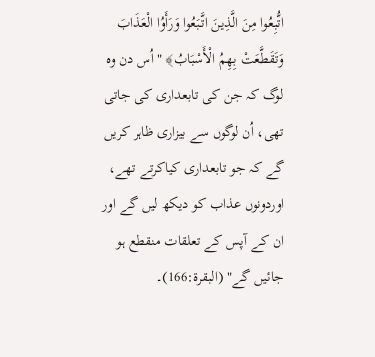اتُّبِعُوا مِنَ الَّذِينَ اتَّبَعُوا وَرَأَوُا الْعَذَابَ وَتَقَطَّعَتْ بِهِمُ الْأَسْبَابُ﴾ "اُس دن وہ لوگ کہ جن کی تابعداری کی جاتی تھی، اُن لوگوں سے بیزاری ظاہر کریں گے کہ جو تابعداری کیاکرتے تھے، اوردونوں عذاب کو دیکھ لیں گے اور ان کے آپس کے تعلقات منقطع ہو جائیں گے" (البقرۃ:166)۔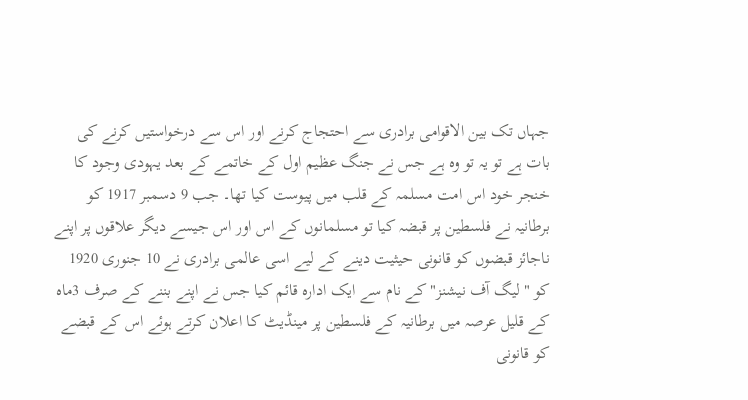جہاں تک بین الاقوامی برادری سے احتجاج کرنے اور اس سے درخواستیں کرنے کی بات ہے تو یہ تو وہ ہے جس نے جنگ عظیم اول کے خاتمے کے بعد یہودی وجود کا خنجر خود اس امت مسلمہ کے قلب میں پیوست کیا تھا۔ جب 9 دسمبر 1917 کو برطانیہ نے فلسطین پر قبضہ کیا تو مسلمانوں کے اس اور اس جیسے دیگر علاقوں پر اپنے ناجائز قبضوں کو قانونی حیثیت دینے کے لیے اسی عالمی برادری نے 10 جنوری 1920 کو " لیگ آف نیشنز" کے نام سے ایک ادارہ قائم کیا جس نے اپنے بننے کے صرف 3ماہ کے قلیل عرصہ میں برطانیہ کے فلسطین پر مینڈیٹ کا اعلان کرتے ہوئے اس کے قبضے کو قانونی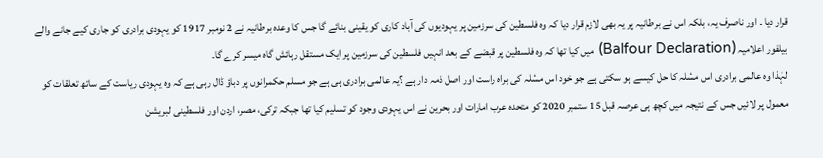قرار دیا ۔ اور ناصرف یہ، بلکہ اس نے برطانیہ پر یہ بھی لازم قرار دیا کہ وہ فلسطین کی سرزمین پر یہودیوں کی آباد کاری کو یقینی بنائے گا جس کا وعدہ برطانیہ نے 2 نومبر 1917 کو یہودی برادری کو جاری کیے جانے والے بیلفور اعلامیہ (Balfour Declaration) میں کیا تھا کہ وہ فلسطین پر قبضے کے بعد انہیں فلسطین کی سرزمین پر ایک مستقل رہائش گاہ میسر کرے گا۔
لہٰذا وہ عالمی برادری اس مسٔلہ کا حل کیسے ہو سکتی ہے جو خود اس مسٔلہ کی براہ راست اور اصل ذمہ دار ہے ؟یہ عالمی برادری ہی ہے جو مسلم حکمرانوں پر دباؤ ڈال رہی ہے کہ وہ یہودی ریاست کے ساتھ تعلقات کو معمول پر لائیں جس کے نتیجہ میں کچھ ہی عرصہ قبل 15 ستمبر 2020 کو متحدہ عرب امارات اور بحرین نے اس یہودی وجود کو تسلیم کیا تھا جبکہ ترکی، مصر، اردن اور فلسطینی لبریشن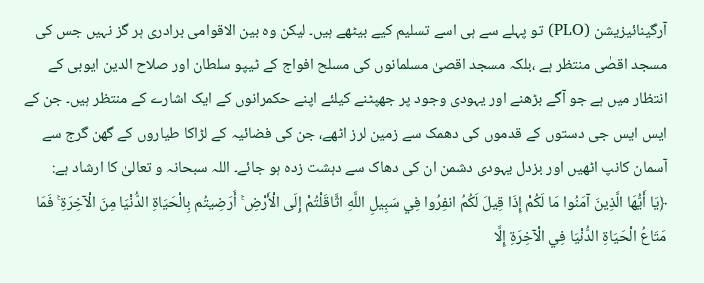آرگینائیزیشن (PLO) تو پہلے سے ہی اسے تسلیم کیے بیٹھے ہیں۔ لیکن وہ بین الاقوامی برادری ہر گز نہیں جس کی مسجد اقصٰی منتظر ہے ،بلکہ مسجد اقصیٰ مسلمانوں کی مسلح افواج کے ٹیپو سلطان اور صلاح الدین ایوبی کے انتظار میں ہے جو آگے بڑھنے اور یہودی وجود پر جھپٹنے کیلئے اپنے حکمرانوں کے ایک اشارے کے منتظر ہیں۔ جن کے ایس ایس جی دستوں کے قدموں کی دھمک سے زمین لرز اٹھے، جن کی فضائیہ کے لڑاکا طیاروں کے گھن گرج سے آسمان کانپ اٹھیں اور بزدل یہودی دشمن ان کی دھاک سے دہشت زدہ ہو جائے۔ اللہ سبحانہ و تعالیٰ کا ارشاد ہے:
﴿يَا أَيُّهَا الَّذِينَ آمَنُوا مَا لَكُمْ إِذَا قِيلَ لَكُمُ انفِرُوا فِي سَبِيلِ اللَّهِ اثَّاقَلْتُمْ إِلَى الْأَرْضِ ۚ أَرَضِيتُم بِالْحَيَاةِ الدُّنْيَا مِنَ الْآخِرَةِ ۚ فَمَا مَتَاعُ الْحَيَاةِ الدُّنْيَا فِي الْآخِرَةِ إِلَّا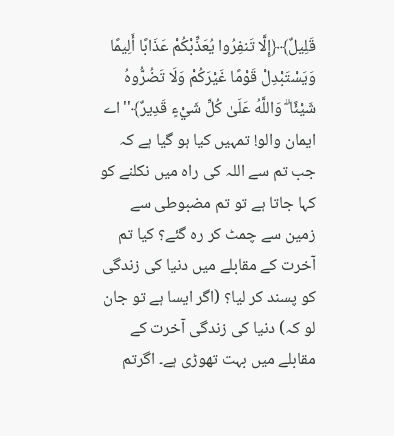قَلِيلٌ﴾﴿إِلَّا تَنفِرُوا يُعَذِّبْكُمْ عَذَابًا أَلِيمًا وَيَسْتَبْدِلْ قَوْمًا غَيْرَكُمْ وَلَا تَضُرُّوهُ شَيْئًا ۗ وَاللَّهُ عَلَىٰ كُلِّ شَيْءٍ قَدِيرٌ﴾''اے ایمان والو! تمہیں کیا ہو گیا ہے کہ جب تم سے اللہ کی راہ میں نکلنے کو کہا جاتا ہے تو تم مضبوطی سے زمین سے چمٹ کر رہ گئے؟ کیا تم آخرت کے مقابلے میں دنیا کی زندگی کو پسند کر لیا؟ (اگر ایسا ہے تو جان لو کہ) دنیا کی زندگی آخرت کے مقابلے میں بہت تھوڑی ہے۔ اگرتم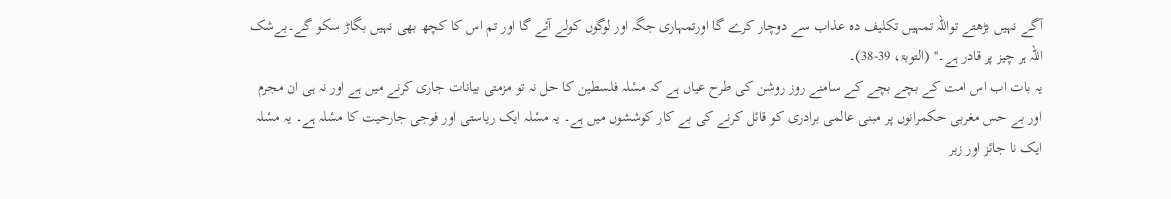آگے نہیں بڑھتے تواللہ تمہیں تکلیف دہ عذاب سے دوچار کرے گا اورتمہاری جگہ اور لوگوں کولے آئے گا اور تم اس کا کچھ بھی نہیں بگاڑ سکو گے۔بےشک اللہ ہر چیز پر قادر ہے۔'' (التوبۃ، 39-38)۔
یہ بات اب اس امت کے بچے بچے کے سامنے روز روشن کی طرح عیاں ہے کہ مسٔلہ فلسطین کا حل نہ تو مزمتی بیانات جاری کرنے میں ہے اور نہ ہی ان مجرم اور بے حس مغربی حکمرانوں پر مبنی عالمی برادری کو قائل کرنے کی بے کار کوششوں میں ہے۔ یہ مسٔلہ ایک ریاستی اور فوجی جارحیت کا مسٔلہ ہے۔ یہ مسٔلہ ایک نا جائز اور زبر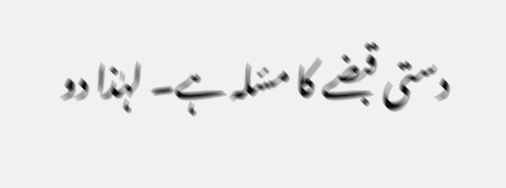دستی قبضے کا مسٔلہ ہے۔ لہٰذا دو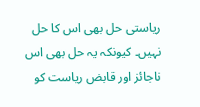ریاستی حل بھی اس کا حل نہیں۔ کیونکہ یہ حل بھی اس ناجائز اور قابض ریاست کو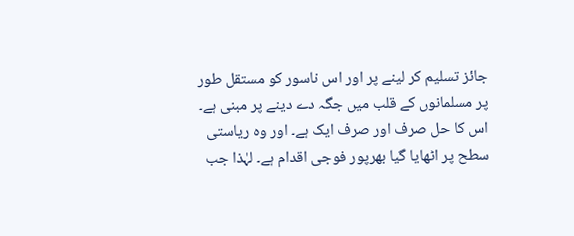جائز تسلیم کر لینے پر اور اس ناسور کو مستقل طور پر مسلمانوں کے قلب میں جگہ دے دینے پر مبنی ہے۔ اس کا حل صرف اور صرف ایک ہے۔ اور وہ ریاستی سطح پر اٹھایا گیا بھرپور فوجی اقدام ہے۔ لہٰذا جب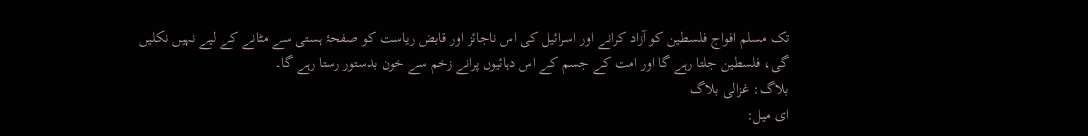تک مسلم افواج فلسطین کو آزاد کرانے اور اسرائیل کی اس ناجائز اور قابض ریاست کو صفحۂ ہستی سے مٹانے کے لیے نہیں نکلیں گی، فلسطین جلتا رہے گا اور امت کے جسم کے اس دہائیوں پرانے زخم سے خون بدستور رستا رہے گا۔
بلاگ: غزالی بلاگ
ای میل: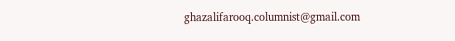ghazalifarooq.columnist@gmail.com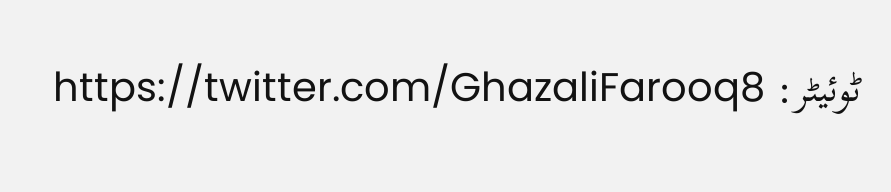ٹوئیٹر: https://twitter.com/GhazaliFarooq8